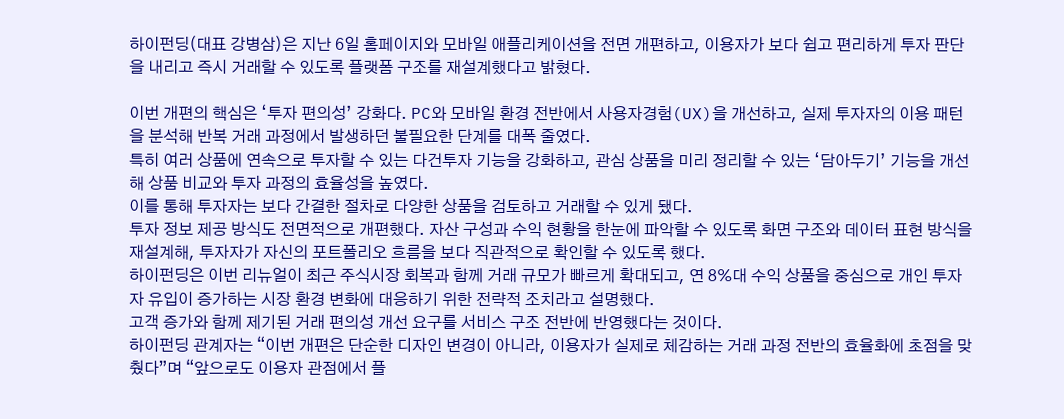하이펀딩(대표 강병삼)은 지난 6일 홈페이지와 모바일 애플리케이션을 전면 개편하고, 이용자가 보다 쉽고 편리하게 투자 판단을 내리고 즉시 거래할 수 있도록 플랫폼 구조를 재설계했다고 밝혔다.

이번 개편의 핵심은 ‘투자 편의성’ 강화다. PC와 모바일 환경 전반에서 사용자경험(UX)을 개선하고, 실제 투자자의 이용 패턴을 분석해 반복 거래 과정에서 발생하던 불필요한 단계를 대폭 줄였다.
특히 여러 상품에 연속으로 투자할 수 있는 다건투자 기능을 강화하고, 관심 상품을 미리 정리할 수 있는 ‘담아두기’ 기능을 개선해 상품 비교와 투자 과정의 효율성을 높였다.
이를 통해 투자자는 보다 간결한 절차로 다양한 상품을 검토하고 거래할 수 있게 됐다.
투자 정보 제공 방식도 전면적으로 개편했다. 자산 구성과 수익 현황을 한눈에 파악할 수 있도록 화면 구조와 데이터 표현 방식을 재설계해, 투자자가 자신의 포트폴리오 흐름을 보다 직관적으로 확인할 수 있도록 했다.
하이펀딩은 이번 리뉴얼이 최근 주식시장 회복과 함께 거래 규모가 빠르게 확대되고, 연 8%대 수익 상품을 중심으로 개인 투자자 유입이 증가하는 시장 환경 변화에 대응하기 위한 전략적 조치라고 설명했다.
고객 증가와 함께 제기된 거래 편의성 개선 요구를 서비스 구조 전반에 반영했다는 것이다.
하이펀딩 관계자는 “이번 개편은 단순한 디자인 변경이 아니라, 이용자가 실제로 체감하는 거래 과정 전반의 효율화에 초점을 맞췄다”며 “앞으로도 이용자 관점에서 플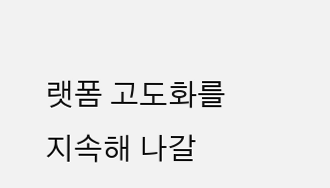랫폼 고도화를 지속해 나갈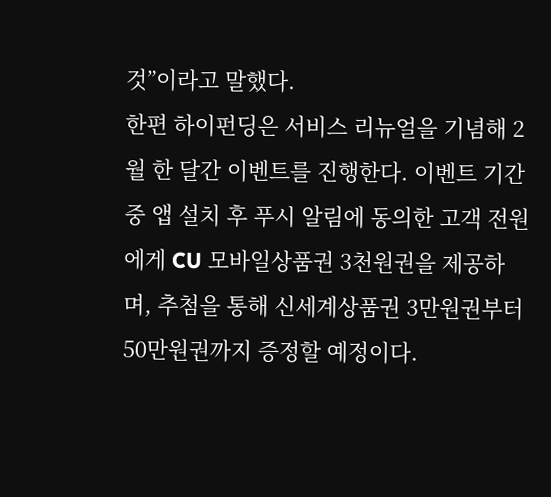것”이라고 말했다.
한편 하이펀딩은 서비스 리뉴얼을 기념해 2월 한 달간 이벤트를 진행한다. 이벤트 기간 중 앱 설치 후 푸시 알림에 동의한 고객 전원에게 CU 모바일상품권 3천원권을 제공하며, 추첨을 통해 신세계상품권 3만원권부터 50만원권까지 증정할 예정이다.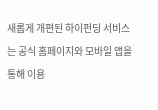새롭게 개편된 하이펀딩 서비스는 공식 홈페이지와 모바일 앱을 통해 이용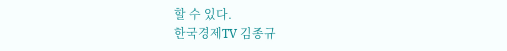할 수 있다.
한국경제TV 김종규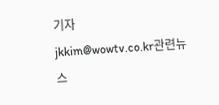기자
jkkim@wowtv.co.kr관련뉴스